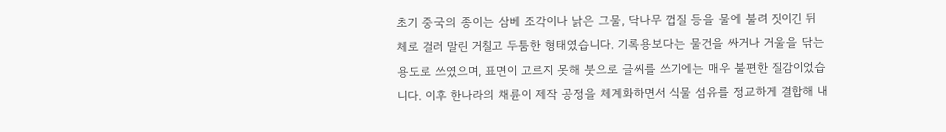초기 중국의 종이는 삼베 조각이나 낡은 그물, 닥나무 껍질 등을 물에 불려 짓이긴 뒤 체로 걸러 말린 거칠고 두툼한 형태였습니다. 기록용보다는 물건을 싸거나 거울을 닦는 용도로 쓰였으며, 표면이 고르지 못해 붓으로 글씨를 쓰기에는 매우 불편한 질감이었습니다. 이후 한나라의 채륜이 제작 공정을 체계화하면서 식물 섬유를 정교하게 결합해 내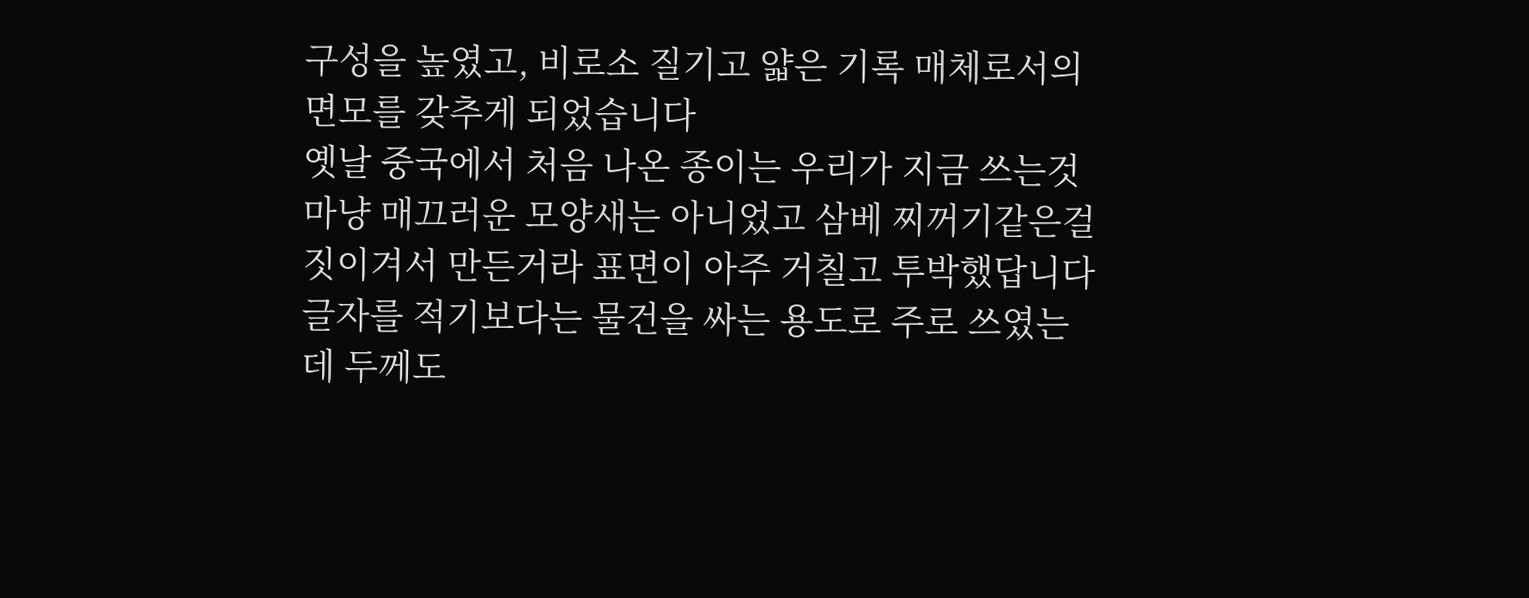구성을 높였고, 비로소 질기고 얇은 기록 매체로서의 면모를 갖추게 되었습니다
옛날 중국에서 처음 나온 종이는 우리가 지금 쓰는것마냥 매끄러운 모양새는 아니었고 삼베 찌꺼기같은걸 짓이겨서 만든거라 표면이 아주 거칠고 투박했답니다 글자를 적기보다는 물건을 싸는 용도로 주로 쓰였는데 두께도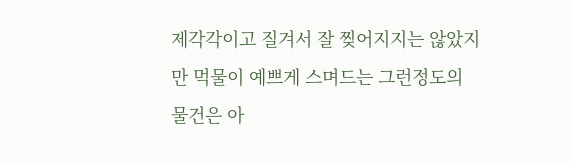제각각이고 질겨서 잘 찢어지지는 않았지만 먹물이 예쁘게 스며드는 그런정도의 물건은 아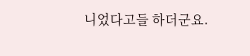니었다고들 하더군요.